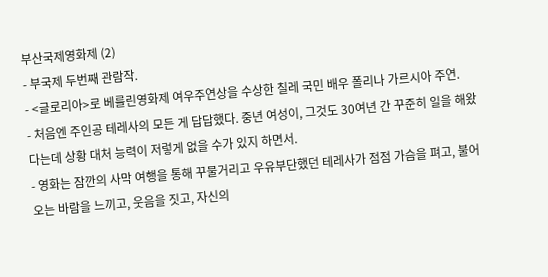부산국제영화제 (2)
- 부국제 두번째 관람작.
- <글로리아>로 베를린영화제 여우주연상을 수상한 칠레 국민 배우 폴리나 가르시아 주연.
- 처음엔 주인공 테레사의 모든 게 답답했다. 중년 여성이, 그것도 30여년 간 꾸준히 일을 해왔다는데 상황 대처 능력이 저렇게 없을 수가 있지 하면서.
- 영화는 잠깐의 사막 여행을 통해 꾸물거리고 우유부단했던 테레사가 점점 가슴을 펴고, 불어오는 바람을 느끼고, 웃음을 짓고, 자신의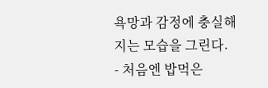욕망과 감정에 충실해지는 모습을 그린다.
- 처음엔 밥먹은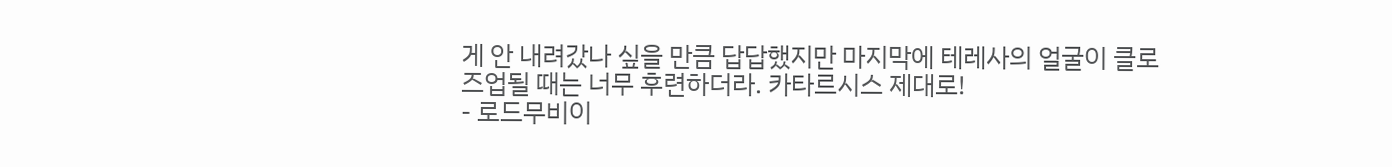게 안 내려갔나 싶을 만큼 답답했지만 마지막에 테레사의 얼굴이 클로즈업될 때는 너무 후련하더라. 카타르시스 제대로!
- 로드무비이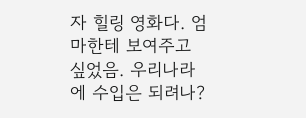자 힐링 영화다. 엄마한테 보여주고 싶었음. 우리나라에 수입은 되려나?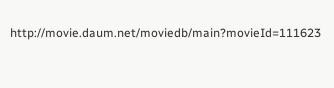http://movie.daum.net/moviedb/main?movieId=111623